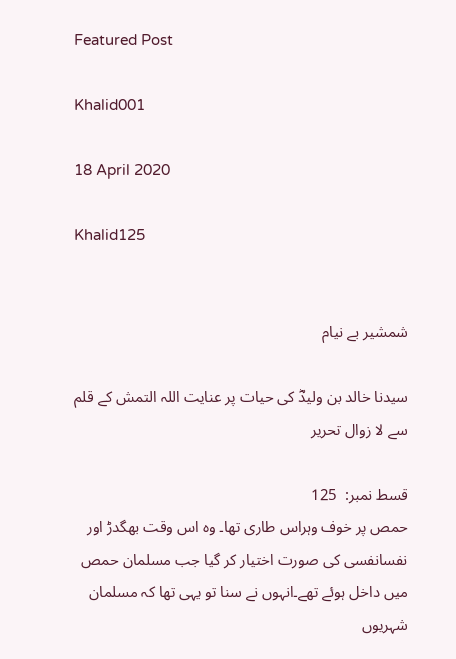Featured Post

Khalid001

18 April 2020

Khalid125


شمشیر بے نیام

سیدنا خالد بن ولیدؓ کی حیات پر عنایت اللہ التمش کے قلم سے لا زوال تحریر

قسط نمبر:  125
حمص پر خوف وہراس طاری تھا۔ وہ اس وقت بھگدڑ اور نفسانفسی کی صورت اختیار کر گیا جب مسلمان حمص میں داخل ہوئے تھے۔انہوں نے سنا تو یہی تھا کہ مسلمان شہریوں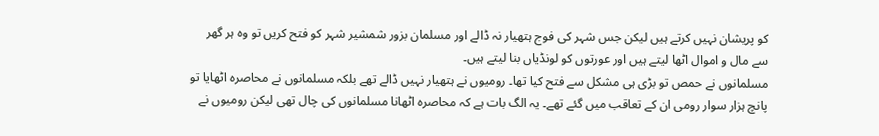کو پریشان نہیں کرتے ہیں لیکن جس شہر کی فوج ہتھیار نہ ڈالے اور مسلمان بزور شمشیر شہر کو فتح کریں تو وہ ہر گھر سے مال و اموال اٹھا لیتے ہیں اور عورتوں کو لونڈیاں بنا لیتے ہیں۔
مسلمانوں نے حمص تو بڑی ہی مشکل سے فتح کیا تھا۔ رومیوں نے ہتھیار نہیں ڈالے تھے بلکہ مسلمانوں نے محاصرہ اٹھایا تو پانچ ہزار سوار رومی ان کے تعاقب میں گئے تھے۔ یہ الگ بات ہے کہ محاصرہ اٹھانا مسلمانوں کی چال تھی لیکن رومیوں نے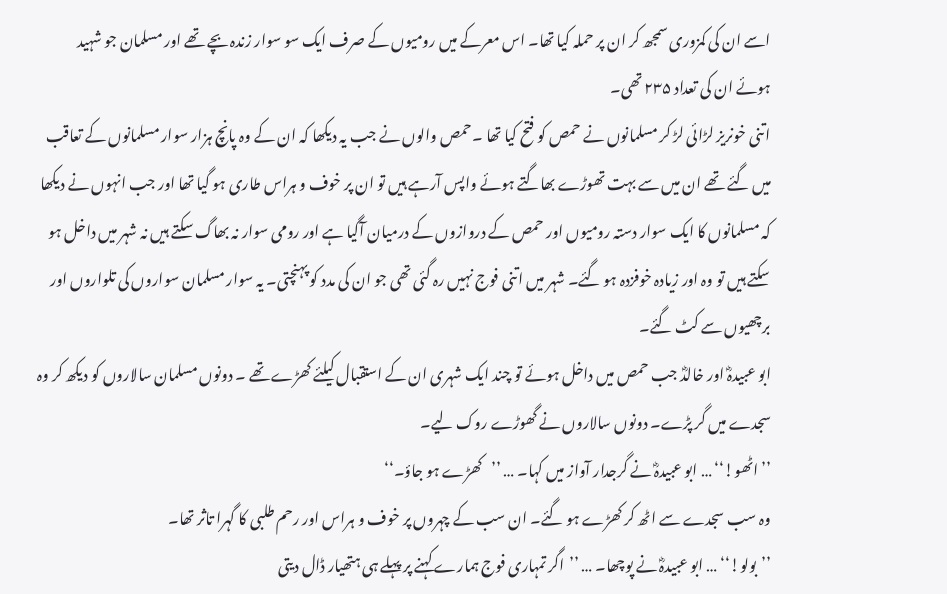اسے ان کی کمزوری سمجھ کر ان پر حملہ کیا تھا۔ اس معرکے میں رومیوں کے صرف ایک سو سوار زندہ بچے تھے اور مسلمان جو شہید ہوئے ان کی تعداد ۲۳۵ تھی۔
اتنی خونریز لڑائی لڑ کر مسلمانوں نے حمص کو فتح کیا تھا ۔حمص والوں نے جب یہ دیکھا کہ ان کے وہ پانچ ہزار سوار مسلمانوں کے تعاقب میں گئے تھے ان میں سے بہت تھوڑے بھاگتے ہوئے واپس آرہے ہیں تو ان پر خوف و ہراس طاری ہو گیا تھا اور جب انہوں نے دیکھا کہ مسلمانوں کا ایک سوار دستہ رومیوں اور حمص کے دروازوں کے درمیان آگیا ہے اور رومی سوار نہ بھاگ سکتے ہیں نہ شہر میں داخل ہو سکتے ہیں تو وہ اور زیادہ خوفزدہ ہو گئے۔ شہر میں اتنی فوج نہیں رہ گئی تھی جو ان کی مدد کو پہنچتی۔ یہ سوار مسلمان سواروں کی تلواروں اور برچھیوں سے کٹ گئے۔
ابو عبیدہؓ اور خالدؓ جب حمص میں داخل ہوئے تو چند ایک شہری ان کے استقبال کیلئے کھڑے تھے ۔ دونوں مسلمان سالاروں کو دیکھ کر وہ سجدے میں گر پڑے۔ دونوں سالاروں نے گھوڑے روک لیے۔
’’اٹھو!‘‘ … ابو عبیدہؓ نے گرجدار آواز میں کہا۔ … ’’کھڑے ہو جاؤ۔‘‘
وہ سب سجدے سے اٹھ کر کھڑے ہو گئے۔ ان سب کے چہروں پر خوف و ہراس اور رحم طلبی کا گہرا تاثر تھا۔
’’بولو!‘‘ … ابو عبیدہؓ نے پوچھا۔ … ’’اگر تمہاری فوج ہمارے کہنے پر پہلے ہی ہتھیار ڈال دیتی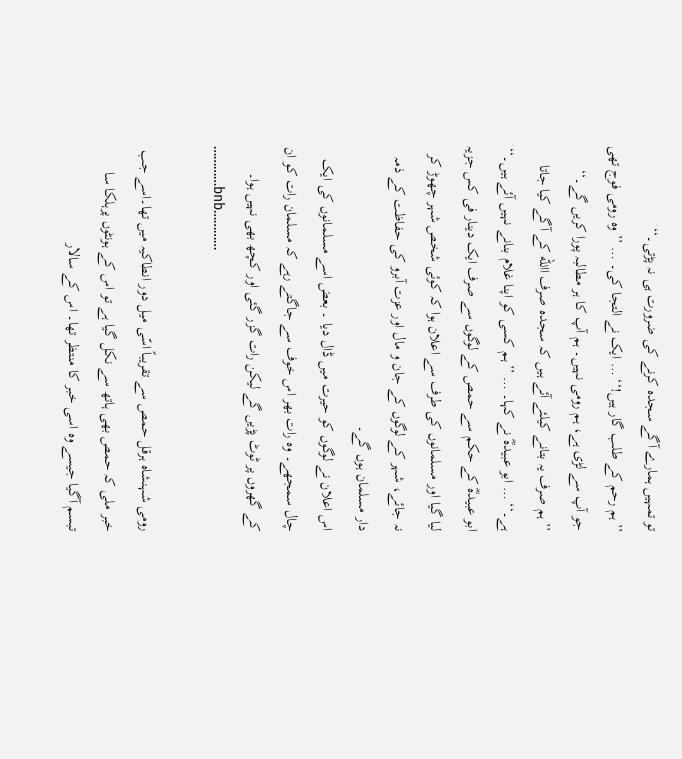تو تمہیں ہمارے آگے سجدہ کرنے کی ضرورت ہی نہ پڑتی۔‘‘
’’ہم رحم کے طلب گار ہیں!‘‘ … ایک نے التجا کی۔ … ’’وہ رومی فوج تھی جو آپ سے لڑی ہے، ہم رومی نہیں۔ ہم آپ کا ہر مطالبہ پورا کریں گے۔‘‘
’’ہم صرف یہ بتانے کیلئے آئے ہیں کہ سجدہ صرف االله کے آگے کیا جاتا ہے۔‘‘ … ابو عبیدہؓ نے کہا۔ … ’’ہم کسی کو اپنا غلام بنانے نہیں آئے ہیں۔‘‘
ابو عبیدہؓ کے حکم سے حمص کے لوگوں سے صرف ایک دینار فی کس جزیہ لیا گیا اور مسلمانوں کی طرف سے اعلان ہوا کہ کوئی شخص شہر چھوڑ کر نہ جائے، شہر کے لوگوں کے جان و مال اور عزت آبرو کی حفاظت کے ذمہ دار مسلمان ہوں گے۔
اس اعلان نے لوگوں کو حیرت میں ڈال دیا ۔ بعض اسے مسلمانوں کی ایک چال سمجھے۔ وہ رات بھر اس خوف سے جاگتے رہے کہ مسلمان رات کو ان کے گھروں پر ٹوٹ پڑیں گے لیکن رات گزر گئی اور کچھ بھی نہیں ہوا۔
…………bnb…………

رومی شہنشاہ ہرقل حمص سے تقریباً اسّی میل دور انطاکیہ میں تھا۔اسے جب خبر ملی کہ حمص بھی ہاتھ سے نکل گیا ہے تو اس کے ہونٹوں پرہلکا سا تبسم آگیا جیسے وہ اسی خبر کا منتظر تھا۔ اس کے سالار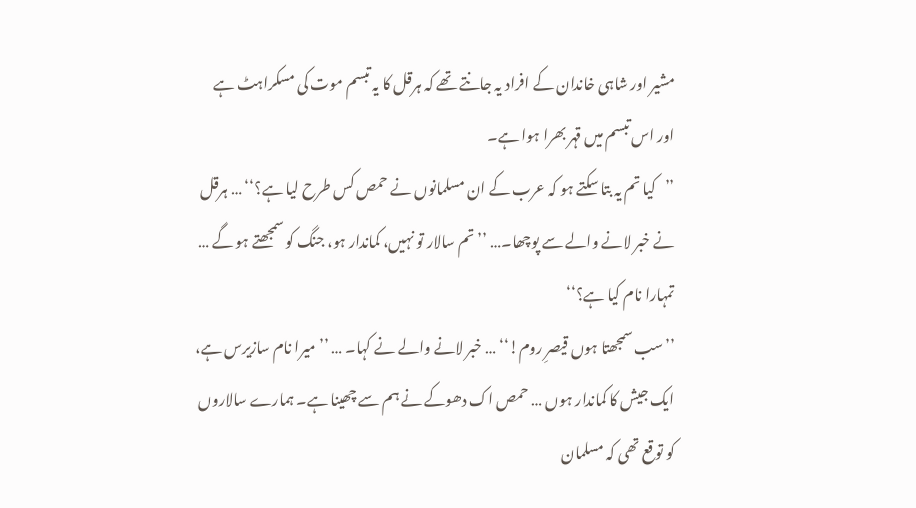مشیر اور شاہی خاندان کے افراد یہ جانتے تھے کہ ہرقل کا یہ تبسم موت کی مسکراہٹ ہے اور اس تبسم میں قہر بھرا ہوا ہے۔
’’کیا تم یہ بتا سکتے ہو کہ عرب کے ان مسلمانوں نے حمص کس طرح لیا ہے؟‘‘ … ہرقل نے خبر لانے والے سے پوچھا۔… ’’تم سالار تو نہیں، کماندار ہو، جنگ کو سمجھتے ہو گے … تمہارا نام کیا ہے؟‘‘
’’سب سمجھتا ہوں قیصرِ روم!‘‘ … خبر لانے والے نے کہا۔ … ’’میرا نام سازیرس ہے، ایک جیش کا کماندار ہوں … حمص اک دھوکے نے ہم سے چھینا ہے۔ ہمارے سالاروں کو توقع تھی کہ مسلمان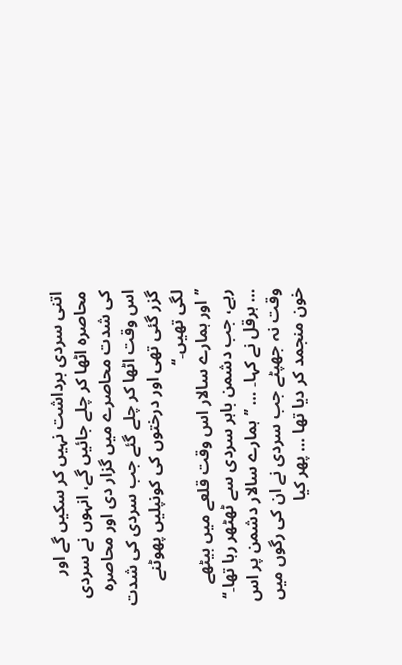اتنی سردی برداشت نہیں کر سکیں گے اور محاصرہ اٹھا کر چلے جائیں گے، انہوں نے سردی کی شدت محاصرے میں گزار دی اور محاصرہ اس وقت اٹھا کر چلے گئے جب سردی کی شدت گزر گئی تھی اور درختوں کی کونپلیں پھوٹنے لگی تھیں۔‘‘
’’اور ہمارے سالار اس وقت قلعے میں بیٹھے رہے، جب دشمن باہر سردی سے ٹھٹھر رہا تھا۔‘‘ … ہرقل نے کہا۔ … ’’ہمارے سالار دشمن پر اس وقت نہ جھپٹے جب سردی نے ان کی رگوں میں خون منجمد کر دیا تھا … پھر کیا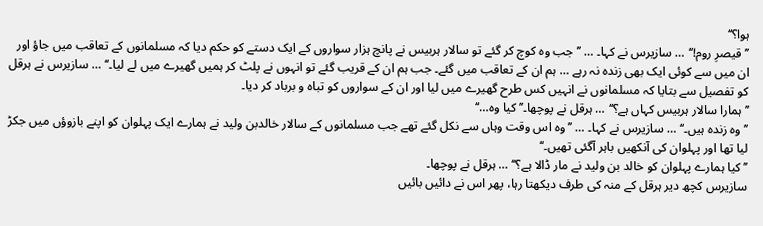ہوا؟‘‘
’’قیصرِ روم!‘‘ … سازیرس نے کہا۔ … ’’جب وہ کوچ کر گئے تو سالار ہربیس نے پانچ ہزار سواروں کے ایک دستے کو حکم دیا کہ مسلمانوں کے تعاقب میں جاؤ اور ان میں سے کوئی ایک بھی زندہ نہ رہے … ہم ان کے تعاقب میں گئے۔ جب ہم ان کے قریب گئے تو انہوں نے پلٹ کر ہمیں گھیرے میں لے لیا۔‘‘ … سازیرس نے ہرقل کو تفصیل سے بتایا کہ مسلمانوں نے انہیں کس طرح گھیرے میں لیا اور ان کے سواروں کو تباہ و برباد کر دیا۔
’’ہمارا سالار ہربیس کہاں ہے؟‘‘ … ہرقل نے پوچھا۔’’کیا وہ…‘‘
’’وہ زندہ ہیں۔‘‘ … سازیرس نے کہا۔ … ’’وہ اس وقت وہاں سے نکل گئے تھے جب مسلمانوں کے سالار خالدبن ولید نے ہمارے ایک پہلوان کو اپنے بازوؤں میں جکڑ لیا تھا اور پہلوان کی آنکھیں باہر آگئی تھیں۔‘‘
’’کیا ہمارے پہلوان کو خالد بن ولید نے مار ڈالا ہے؟‘‘ … ہرقل نے پوچھا۔
سازیرس کچھ دیر ہرقل کے منہ کی طرف دیکھتا رہا، پھر اس نے دائیں بائیں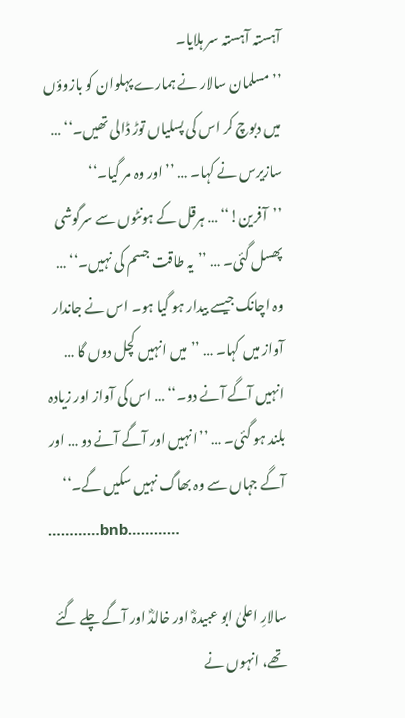آہستہ آہستہ سر ہلایا۔
’’مسلمان سالار نے ہمارے پہلوان کو بازوؤں میں دبوچ کر اس کی پسلیاں توڑ ڈالی تھیں۔‘‘ … سازیرس نے کہا۔ … ’’اور وہ مر گیا۔‘‘
’’آفرین!‘‘ … ہرقل کے ہونٹوں سے سرگوشی پھسل گئی۔ … ’’یہ طاقت جسم کی نہیں۔‘‘ … وہ اچانک جیسے بیدار ہو گیا ہو۔ اس نے جاندار آواز میں کہا۔ … ’’میں انہیں کچل دوں گا … انہیں آگے آنے دو۔‘‘ … اس کی آواز اور زیادہ بلند ہو گئی۔ … ’’انہیں اور آگے آنے دو … اور آگے جہاں سے وہ بھاگ نہیں سکیں گے۔‘‘
…………bnb…………

سالارِ اعلیٰ ابو عبیدہؓ اور خالدؓ اور آگے چلے گئے تھے، انہوں نے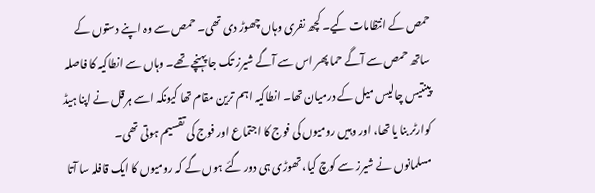حمص کے انتظامات کیے۔ کچھ نفری وہاں چھوڑ دی تھی۔ حمص سے وہ اپنے دستوں کے ساتھ حمص سے آگے حما پھر اس سے آگے شیرز تک جا پہنچے تھے۔ وہاں سے انطاکیہ کا فاصلہ پینتیس چالیس میل کے درمیان تھا۔ انطاکیہ اہم ترین مقام تھا کیونکہ اسے ہرقل نے اپنا ہیڈ کوارٹر بنا یا تھا، اور وہیں رومیوں کی فوج کا اجتماع اور فوج کی تقسیم ہوتی تھی۔
مسلمانوں نے شیرز سے کوچ کیا، تھوڑی ہی دور گئے ہوں گے کہ رومیوں کا ایک قافلہ سا آتا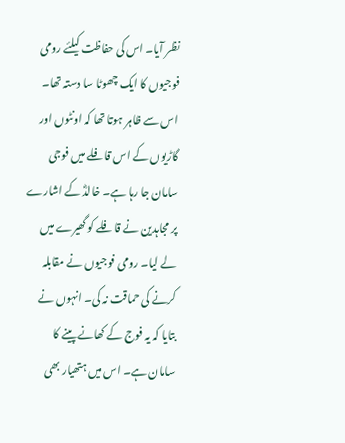نظر آیا۔ اس کی حفاظت کیلئے رومی فوجیوں کا ایک چھوٹا سا دستہ تھا۔ اس سے ظاہر ہوتا تھا کہ اونٹوں اور گاڑیوں کے اس قافلے میں فوجی سامان جا رہا ہے۔ خالدؓ کے اشارے پر مجاہدین نے قافلے کو گھیرے میں لے لیا۔ رومی فوجیوں نے مقابلہ کرنے کی حماقت نہ کی۔ انہوں نے بتایا کہ یہ فوج کے کھانے پینے کا سامان ہے۔ اس میں ہتھیار بھی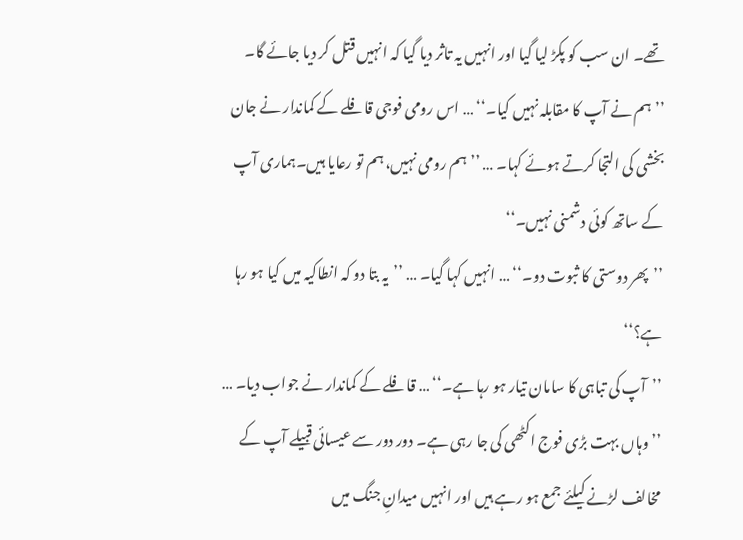تھے۔ ان سب کو پکڑ لیا گیا اور انہیں یہ تاثر دیا گیا کہ انہیں قتل کر دیا جائے گا۔
’’ہم نے آپ کا مقابلہ نہیں کیا۔‘‘ … اس رومی فوجی قافلے کے کماندار نے جان بخشی کی التجا کرتے ہوئے کہا۔ … ’’ہم رومی نہیں، ہم تو رعایا ہیں۔ہماری آپ کے ساتھ کوئی دشمنی نہیں۔‘‘
’’پھر دوستی کا ثبوت دو۔‘‘ … انہیں کہا گیا۔ … ’’یہ بتا دو کہ انطاکیہ میں کیا ہو رہا ہے؟‘‘
’’آپ کی تباہی کا سامان تیار ہو رہا ہے۔‘‘ … قافلے کے کماندار نے جواب دیا۔ … ’’وہاں بہت بڑی فوج اکٹھی کی جا رہی ہے۔ دور دور سے عیسائی قبیلے آپ کے مخالف لڑنے کیلئے جمع ہو رہے ہیں اور انہیں میدانِ جنگ میں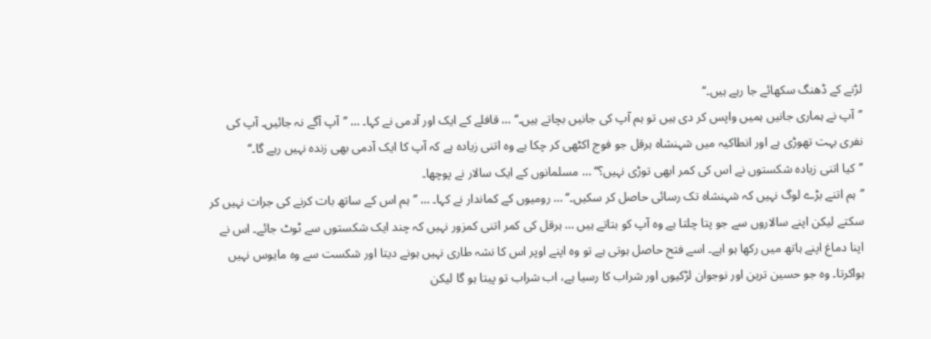لڑنے کے ڈھنگ سکھائے جا رہے ہیں۔‘‘
’’آپ نے ہماری جانیں ہمیں واپس کر دی ہیں تو ہم آپ کی جانیں بچاتے ہیں۔‘‘ … قافلے کے ایک اور آدمی نے کہا۔ … ’’آپ آگے نہ جائیں۔ آپ کی نفری بہت تھوڑی ہے اور انطاکیہ میں شہنشاہ ہرقل جو فوج اکٹھی کر چکا ہے وہ اتنی زیادہ ہے کہ آپ کا ایک آدمی بھی زندہ نہیں رہے گا۔‘‘
’’کیا اتنی زیادہ شکستوں نے اس کی کمر ابھی توڑی نہیں؟‘‘ … مسلمانوں کے ایک سالار نے پوچھا۔
’’ہم اتنے بڑے لوگ نہیں کہ شہنشاہ تک رسائی حاصل کر سکیں۔‘‘ … رومیوں کے کماندار نے کہا۔ … ’’ہم اس کے ساتھ بات کرنے کی جرات نہیں کر سکتے لیکن اپنے سالاروں سے جو پتا چلتا ہے وہ آپ کو بتاتے ہیں … ہرقل کی کمر اتنی کمزور نہیں کہ چند ایک شکستوں سے ٹوٹ جائے۔ اس نے اپنا دماغ اپنے ہاتھ میں رکھا ہو اہے۔ اسے فتح حاصل ہوتی ہے تو وہ اپنے اوپر اس کا نشہ طاری نہیں ہونے دیتا اور شکست سے وہ مایوس نہیں ہواکرتا۔ وہ جو حسین ترین اور نوجوان لڑکیوں اور شراب کا رسیا ہے، اب شراب تو پیتا ہو گا لیکن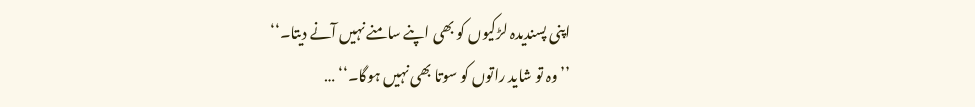اپنی پسندیدہ لڑکیوں کو بھی اپنے سامنے نہیں آنے دیتا۔‘‘
’’وہ تو شاید راتوں کو سوتا بھی نہیں ہوگا۔‘‘ …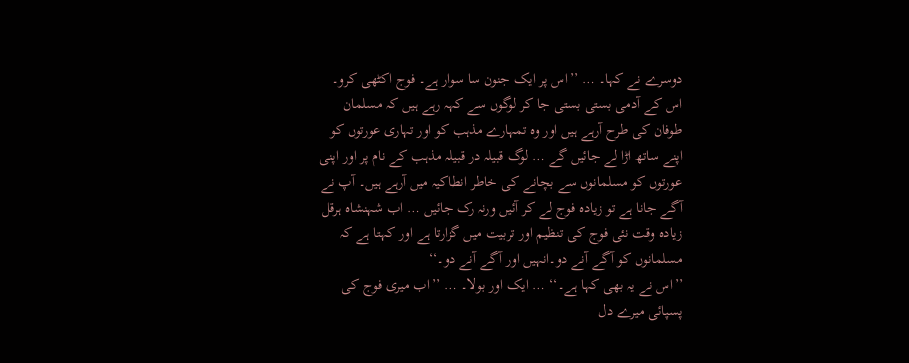دوسرے نے کہا۔ … ’’اس پر ایک جنون سا سوار ہے۔ فوج اکٹھی کرو۔ اس کے آدمی بستی بستی جا کر لوگوں سے کہہ رہے ہیں کہ مسلمان طوفان کی طرح آرہے ہیں اور وہ تمہارے مذہب کو اور تہاری عورتوں کو اپنے ساتھ اڑا لے جائیں گے … لوگ قبیلہ در قبیلہ مذہب کے نام پر اور اپنی عورتوں کو مسلمانوں سے بچانے کی خاطر انطاکیہ میں آرہے ہیں۔ آپ نے آگے جانا ہے تو زیادہ فوج لے کر آئیں ورنہ رک جائیں … اب شہنشاہ ہرقل زیادہ وقت نئی فوج کی تنظیم اور تربیت میں گزارتا ہے اور کہتا ہے کہ مسلمانوں کو آگے آنے دو۔انہیں اور آگے آنے دو۔‘‘
’’اس نے یہ بھی کہا ہے۔‘‘ … ایک اور بولا۔ … ’’اب میری فوج کی پسپائی میرے دل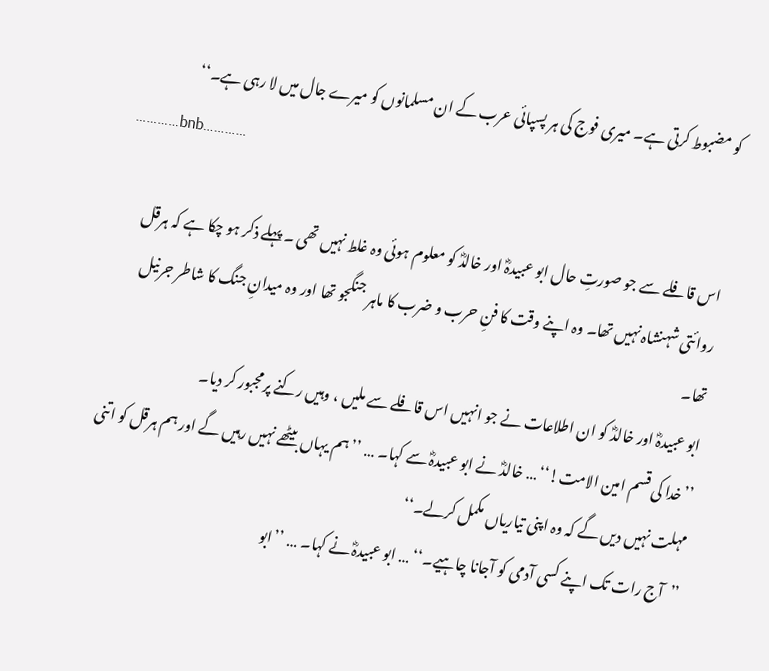کو مضبوط کرتی ہے۔ میری فوج کی ہر پسپائی عرب کے ان مسلمانوں کو میرے جال میں لا رہی ہے۔‘‘
…………bnb…………

اس قافلے سے جو صورتِ حال ابو عبیدہؓ اور خالدؓ کو معلوم ہوئی وہ غلط نہیں تھی ۔ پہلے ذکر ہو چکا ہے کہ ہرقل روائتی شہنشاہ نہیں تھا۔ وہ اپنے وقت کا فنِ حرب و ضرب کا ماہر جنگجو تھا اور وہ میدانِ جنگ کا شاطر جرنیل تھا۔
ابو عبیدہؓ اور خالدؓ کو ان اطلاعات نے جو انہیں اس قافلے سے ملیں ، وہیں رکنے پرمجبور کر دیا۔
’’خدا کی قسم امین الامت!‘‘ … خالدؓ نے ابو عبیدہؓ سے کہا۔ … ’’ہم یہاں بیٹھے نہیں رہیں گے اور ہم ہرقل کو اتنی مہلت نہیں دیں گے کہ وہ اپنی تیاریاں مکمل کرلے۔‘‘
’’آج رات تک اپنے کسی آدمی کو آجانا چاہیے۔‘‘ … ابو عبیدہؓ نے کہا۔ … ’’ابو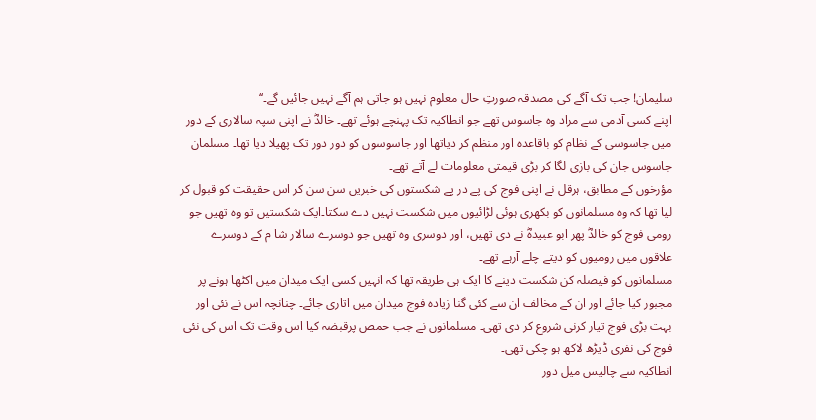سلیمان! جب تک آگے کی مصدقہ صورتِ حال معلوم نہیں ہو جاتی ہم آگے نہیں جائیں گے۔‘‘
اپنے کسی آدمی سے مراد وہ جاسوس تھے جو انطاکیہ تک پہنچے ہوئے تھے۔ خالدؓ نے اپنی سپہ سالاری کے دور میں جاسوسی کے نظام کو باقاعدہ اور منظم کر دیاتھا اور جاسوسوں کو دور دور تک پھیلا دیا تھا۔ مسلمان جاسوس جان کی بازی لگا کر بڑی قیمتی معلومات لے آتے تھے۔
مؤرخوں کے مطابق، ہرقل نے اپنی فوج کی پے در پے شکستوں کی خبریں سن سن کر اس حقیقت کو قبول کر لیا تھا کہ وہ مسلمانوں کو بکھری ہوئی لڑائیوں میں شکست نہیں دے سکتا۔ایک شکستیں تو وہ تھیں جو رومی فوج کو خالدؓ پھر ابو عبیدہؓ نے دی تھیں، اور دوسری وہ تھیں جو دوسرے سالار شا م کے دوسرے علاقوں میں رومیوں کو دیتے چلے آرہے تھے۔
مسلمانوں کو فیصلہ کن شکست دینے کا ایک ہی طریقہ تھا کہ انہیں کسی ایک میدان میں اکٹھا ہونے پر مجبور کیا جائے اور ان کے مخالف ان سے کئی گنا زیادہ فوج میدان میں اتاری جائے۔ چنانچہ اس نے نئی اور بہت بڑی فوج تیار کرنی شروع کر دی تھی۔ مسلمانوں نے جب حمص پرقبضہ کیا اس وقت تک اس کی نئی فوج کی نفری ڈیڑھ لاکھ ہو چکی تھی۔
انطاکیہ سے چالیس میل دور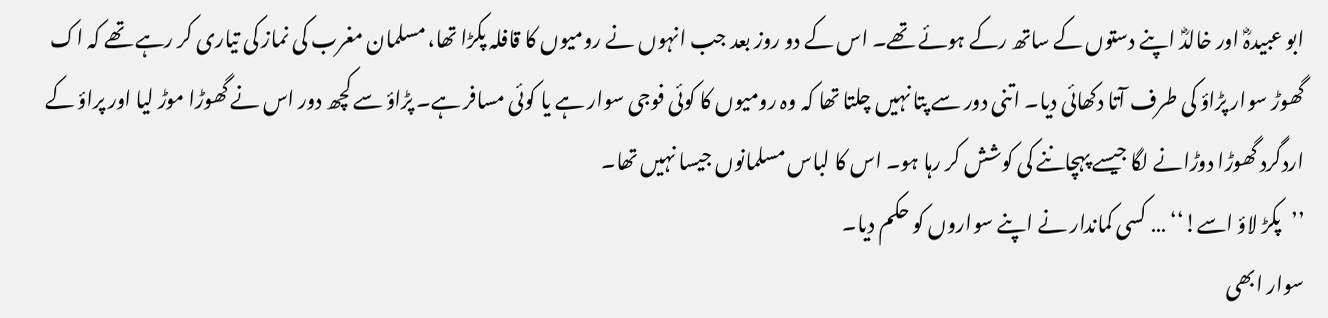ابو عبیدہؓ اور خالدؓ اپنے دستوں کے ساتھ رکے ہوئے تھے۔ اس کے دو روز بعد جب انہوں نے رومیوں کا قافلہ پکڑا تھا، مسلمان مغرب کی نماز کی تیاری کر رہے تھے کہ اک گھوڑ سوار پڑاؤ کی طرف آتا دکھائی دیا۔ اتنی دور سے پتا نہیں چلتا تھا کہ وہ رومیوں کا کوئی فوجی سوار ہے یا کوئی مسافر ہے۔ پڑاؤ سے کچھ دور اس نے گھوڑا موڑ لیا اور پراؤ کے اردگرد گھوڑا دوڑانے لگا جیسے پہچاننے کی کوشش کر رہا ہو۔ اس کا لباس مسلمانوں جیسا نہیں تھا۔
’’پکڑ لاؤ اسے!‘‘ … کسی کماندار نے اپنے سواروں کو حکم دیا۔
سوار ابھی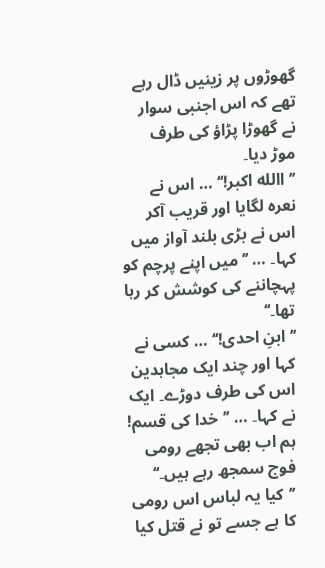گھوڑوں پر زینیں ڈال رہے تھے کہ اس اجنبی سوار نے گھوڑا پڑاؤ کی طرف موڑ دیا۔
’’االله اکبر!‘‘ … اس نے نعرہ لگایا اور قریب آکر اس نے بڑی بلند آواز میں کہا۔ … ’’میں اپنے پرچم کو پہچاننے کی کوشش کر رہا تھا۔‘‘
’’ابنِ احدی!‘‘ … کسی نے کہا اور چند ایک مجاہدین اس کی طرف دوڑے۔ ایک نے کہا۔ … ’’خدا کی قسم! ہم اب بھی تجھے رومی فوج سمجھ رہے ہیں۔‘‘
’’کیا یہ لباس اس رومی کا ہے جسے تو نے قتل کیا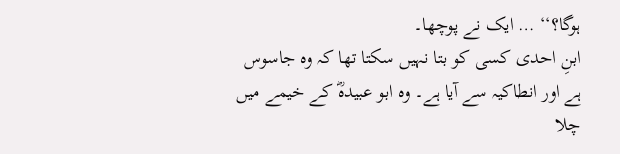ہوگا؟‘‘ … ایک نے پوچھا۔
ابنِ احدی کسی کو بتا نہیں سکتا تھا کہ وہ جاسوس ہے اور انطاکیہ سے آیا ہے۔ وہ ابو عبیدہؓ کے خیمے میں چلا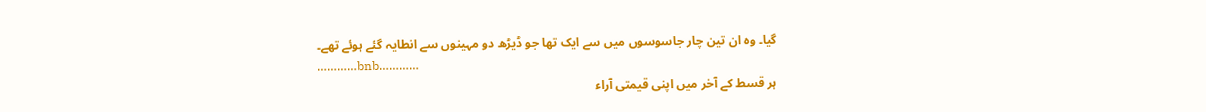گیا۔ وہ ان تین چار جاسوسوں میں سے ایک تھا جو ڈیڑھ دو مہینوں سے انطایہ گئے ہوئے تھے۔
…………bnb…………
ہر قسط کے آخر میں اپنی قیمتی آراء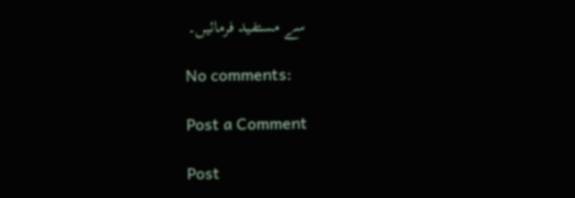سے مستفید فرمائیں۔

No comments:

Post a Comment

Post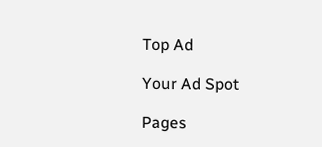Top Ad

Your Ad Spot

Pages